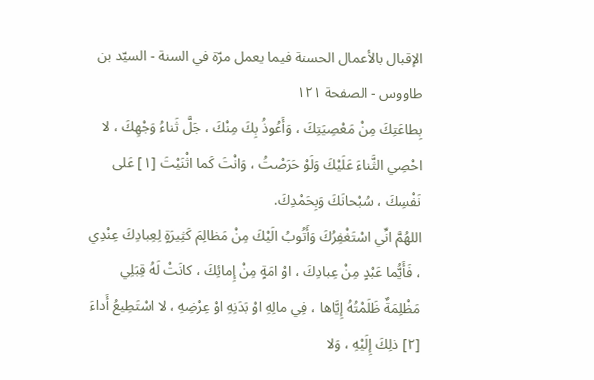الإقبال بالأعمال الحسنة فيما يعمل مرّة في السنة - السيّد بن طاووس - الصفحة ١٢١
بِطاعَتِكَ مِنْ مَعْصِيَتِكَ ، وَأَعُوذُ بِكَ مِنْكَ ، جَلَّ ثَناءُ وَجْهِكَ ، لا احْصِي الثَّناءَ عَلَيْكَ وَلَوْ حَرَصْتُ ، وَانْتَ كَما اثْنَيْتَ [١] عَلى نَفْسِكَ ، سُبْحانَكَ وَبِحَمْدِكَ.
اللهُمَّ انِّي اسْتَغْفِرُكَ وَأَتُوبُ الَيْكَ مِنْ مَظالِمَ كَثِيرَةٍ لِعِبادِكَ عِنْدِي ، فَأَيُّما عَبْدٍ مِنْ عِبادِكَ ، اوْ امَةٍ مِنْ إِمائِكَ ، كانَتْ لَهُ قِبَلِي مَظْلِمَةٌ ظَلَمْتُهُ إِيَّاها ، فِي مالِهِ اوْ بَدَنِهِ اوْ عِرْضِهِ ، لا اسْتَطِيعُ أَداءَ [٢] ذلِكَ إِلَيْهِ ، وَلا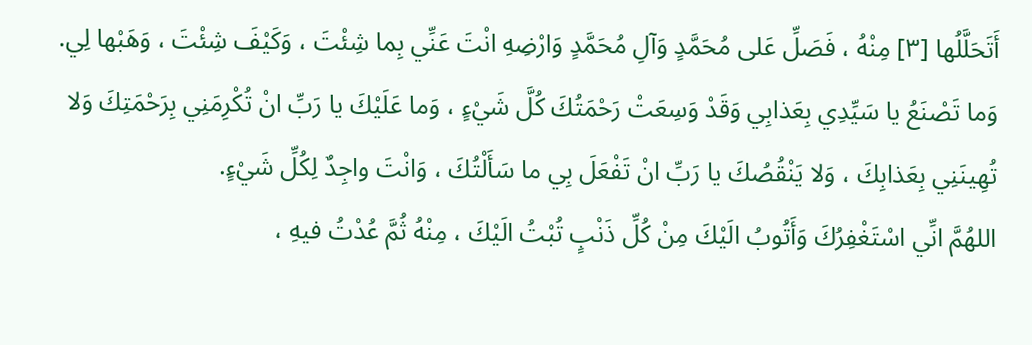أَتَحَلَّلُها [٣] مِنْهُ ، فَصَلِّ عَلى مُحَمَّدٍ وَآلِ مُحَمَّدٍ وَارْضِهِ انْتَ عَنِّي بِما شِئْتَ ، وَكَيْفَ شِئْتَ ، وَهَبْها لِي.
وَما تَصْنَعُ يا سَيِّدِي بِعَذابِي وَقَدْ وَسِعَتْ رَحْمَتُكَ كُلَّ شَيْءٍ ، وَما عَلَيْكَ يا رَبِّ انْ تُكْرِمَنِي بِرَحْمَتِكَ وَلا تُهِينَنِي بِعَذابِكَ ، وَلا يَنْقُصُكَ يا رَبِّ انْ تَفْعَلَ بِي ما سَأَلْتُكَ ، وَانْتَ واجِدٌ لِكُلِّ شَيْءٍ.
اللهُمَّ انِّي اسْتَغْفِرُكَ وَأَتُوبُ الَيْكَ مِنْ كُلِّ ذَنْبٍ تُبْتُ الَيْكَ ، مِنْهُ ثُمَّ عُدْتُ فيهِ ،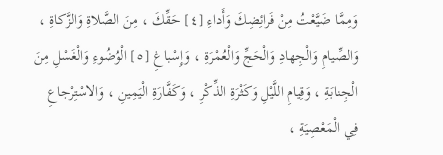وَمِمَّا ضَيَّعْتُ مِنْ فَرائِضِكَ وَأَداءِ [٤] حَقِّكَ ، مِنَ الصَّلاةِ وَالزَّكاةِ ، وَالصِّيامِ وَالْجِهادِ وَالْحَجِّ وَالْعُمْرَةِ ، وَإِسْباغِ [٥] الْوُضُوءِ وَالْغَسْلِ مِنَ الْجِنابَةِ ، وَقِيامِ اللَّيْلِ وَكَثْرَةِ الذِّكْرِ ، وَكَفَّارَةِ الْيَمِينِ ، وَالاسْتِرْجاعِ فِي الْمَعْصِيَةِ ،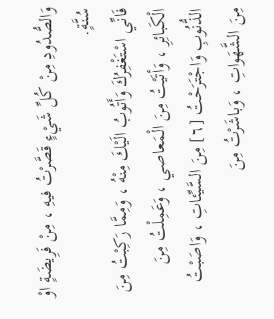وَالصُّدُودِ مِنْ كُلِّ شَيْءٍ قَصَّرْتُ فيهِ ، مِنْ فَرِيضَةٍ اوْ سُنَّةٍ.
فَانِّي اسْتَغْفِرُكَ وَأَتُوبُ الَيْكَ مِنْهُ ، وَمِمَّا رَكِبْتُ مِنَ الْكَبائِرِ ، وَأتَيْتُ مِنَ الْمَعاصي ، وَعَمِلْتُ مِنَ الذُّنُوبِ وَاجْتَرَحْتُ [٦] مِنَ السَّيِّئاتِ ، وَاصَبْتُ مِنَ الشَّهَواتِ ، وَباشَرْتُ مِنَ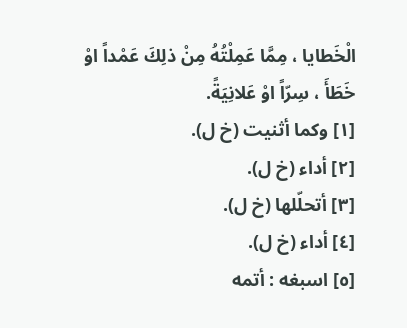الْخَطايا ، مِمَّا عَمِلْتُهُ مِنْ ذلِكَ عَمْداً اوْ خَطَأَ ، سِرّاً اوْ عَلانِيَةً.
[١] وكما أثنيت (خ ل).
[٢] أداء (خ ل).
[٣] أتحلّلها (خ ل).
[٤] أداء (خ ل).
[٥] اسبغه : أتمه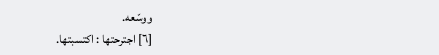ووسّعه.
[٦] اجترحتها : اكتسبتها.